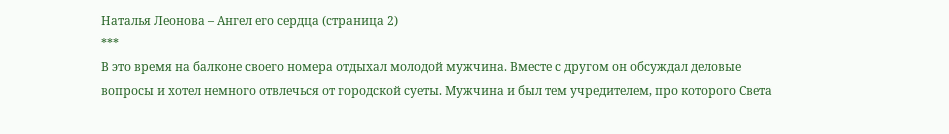Наталья Леонова – Ангел его сердца (страница 2)
***
В это время на балконе своего номера отдыхал молодой мужчина. Вместе с другом он обсуждал деловые вопросы и хотел немного отвлечься от городской суеты. Мужчина и был тем учредителем, про которого Света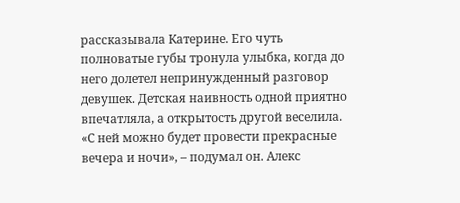рассказывала Катерине. Его чуть полноватые губы тронула улыбка, когда до него долетел непринужденный разговор девушек. Детская наивность одной приятно впечатляла, а открытость другой веселила. «С ней можно будет провести прекрасные вечера и ночи», – подумал он. Алекс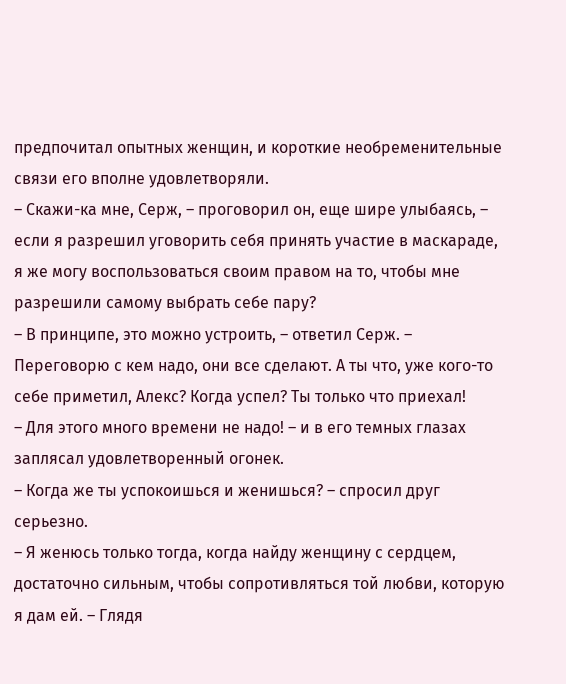предпочитал опытных женщин, и короткие необременительные связи его вполне удовлетворяли.
– Скажи-ка мне, Серж, – проговорил он, еще шире улыбаясь, – если я разрешил уговорить себя принять участие в маскараде, я же могу воспользоваться своим правом на то, чтобы мне разрешили самому выбрать себе пару?
– В принципе, это можно устроить, – ответил Серж. – Переговорю с кем надо, они все сделают. А ты что, уже кого-то себе приметил, Алекс? Когда успел? Ты только что приехал!
– Для этого много времени не надо! – и в его темных глазах заплясал удовлетворенный огонек.
– Когда же ты успокоишься и женишься? – спросил друг серьезно.
– Я женюсь только тогда, когда найду женщину с сердцем, достаточно сильным, чтобы сопротивляться той любви, которую я дам ей. – Глядя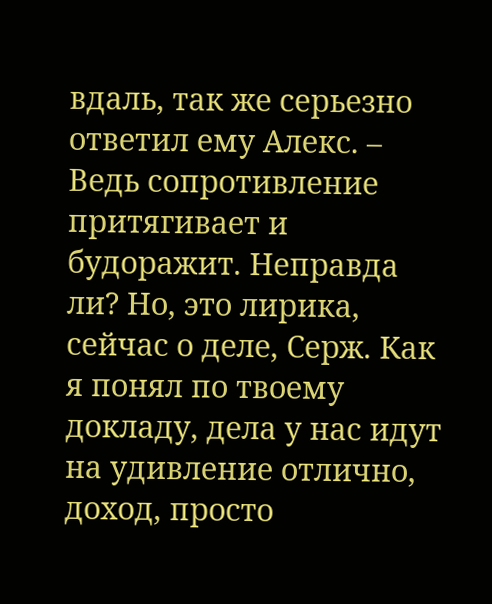вдаль, так же серьезно ответил ему Алекс. – Ведь сопротивление притягивает и будоражит. Неправда ли? Но, это лирика, сейчас о деле, Серж. Как я понял по твоему докладу, дела у нас идут на удивление отлично, доход, просто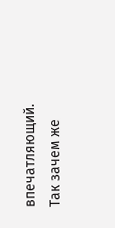впечатляющий. Так зачем же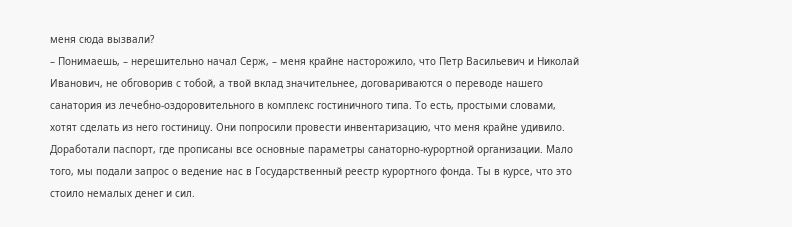меня сюда вызвали?
– Понимаешь, – нерешительно начал Серж, – меня крайне насторожило, что Петр Васильевич и Николай Иванович, не обговорив с тобой, а твой вклад значительнее, договариваются о переводе нашего санатория из лечебно-оздоровительного в комплекс гостиничного типа. То есть, простыми словами, хотят сделать из него гостиницу. Они попросили провести инвентаризацию, что меня крайне удивило. Доработали паспорт, где прописаны все основные параметры санаторно-курортной организации. Мало того, мы подали запрос о ведение нас в Государственный реестр курортного фонда. Ты в курсе, что это стоило немалых денег и сил.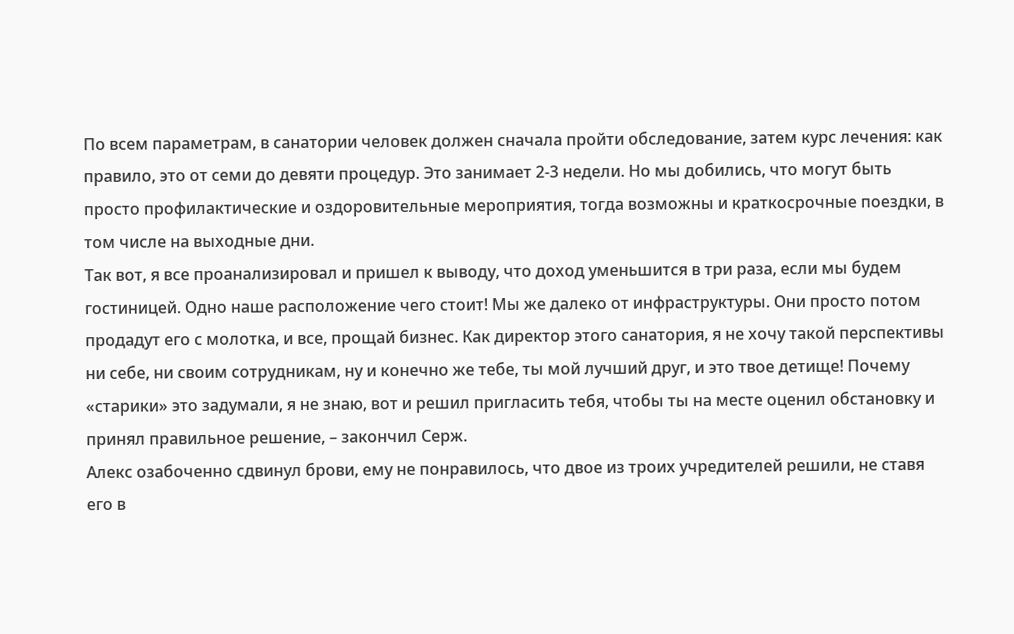По всем параметрам, в санатории человек должен сначала пройти обследование, затем курс лечения: как правило, это от семи до девяти процедур. Это занимает 2-3 недели. Но мы добились, что могут быть просто профилактические и оздоровительные мероприятия, тогда возможны и краткосрочные поездки, в том числе на выходные дни.
Так вот, я все проанализировал и пришел к выводу, что доход уменьшится в три раза, если мы будем гостиницей. Одно наше расположение чего стоит! Мы же далеко от инфраструктуры. Они просто потом продадут его с молотка, и все, прощай бизнес. Как директор этого санатория, я не хочу такой перспективы ни себе, ни своим сотрудникам, ну и конечно же тебе, ты мой лучший друг, и это твое детище! Почему «старики» это задумали, я не знаю, вот и решил пригласить тебя, чтобы ты на месте оценил обстановку и принял правильное решение, – закончил Серж.
Алекс озабоченно сдвинул брови, ему не понравилось, что двое из троих учредителей решили, не ставя его в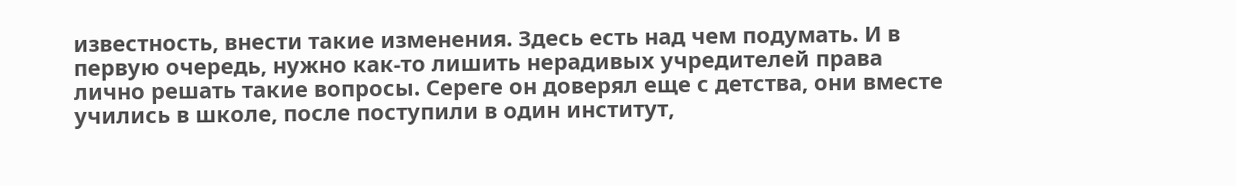известность, внести такие изменения. Здесь есть над чем подумать. И в первую очередь, нужно как-то лишить нерадивых учредителей права лично решать такие вопросы. Сереге он доверял еще с детства, они вместе учились в школе, после поступили в один институт,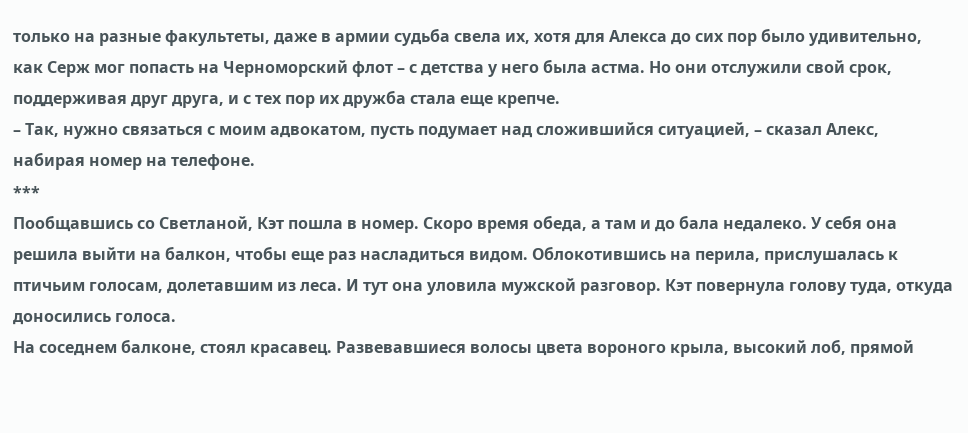только на разные факультеты, даже в армии судьба свела их, хотя для Алекса до сих пор было удивительно, как Серж мог попасть на Черноморский флот – с детства у него была астма. Но они отслужили свой срок, поддерживая друг друга, и с тех пор их дружба стала еще крепче.
– Так, нужно связаться с моим адвокатом, пусть подумает над сложившийся ситуацией, – сказал Алекс, набирая номер на телефоне.
***
Пообщавшись со Светланой, Кэт пошла в номер. Скоро время обеда, а там и до бала недалеко. У себя она решила выйти на балкон, чтобы еще раз насладиться видом. Облокотившись на перила, прислушалась к птичьим голосам, долетавшим из леса. И тут она уловила мужской разговор. Кэт повернула голову туда, откуда доносились голоса.
На соседнем балконе, стоял красавец. Развевавшиеся волосы цвета вороного крыла, высокий лоб, прямой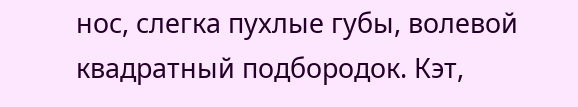нос, слегка пухлые губы, волевой квадратный подбородок. Кэт,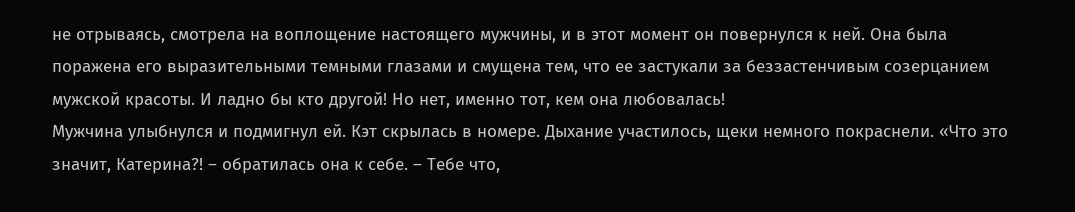не отрываясь, смотрела на воплощение настоящего мужчины, и в этот момент он повернулся к ней. Она была поражена его выразительными темными глазами и смущена тем, что ее застукали за беззастенчивым созерцанием мужской красоты. И ладно бы кто другой! Но нет, именно тот, кем она любовалась!
Мужчина улыбнулся и подмигнул ей. Кэт скрылась в номере. Дыхание участилось, щеки немного покраснели. «Что это значит, Катерина?! – обратилась она к себе. – Тебе что,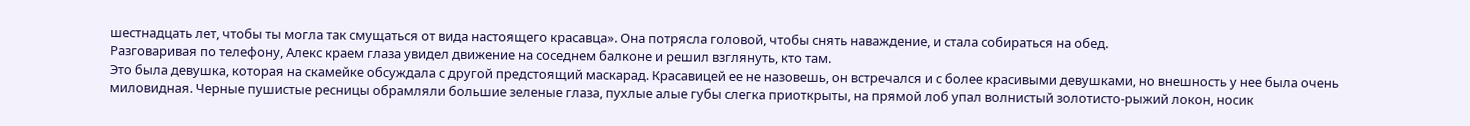шестнадцать лет, чтобы ты могла так смущаться от вида настоящего красавца». Она потрясла головой, чтобы снять наваждение, и стала собираться на обед.
Разговаривая по телефону, Алекс краем глаза увидел движение на соседнем балконе и решил взглянуть, кто там.
Это была девушка, которая на скамейке обсуждала с другой предстоящий маскарад. Красавицей ее не назовешь, он встречался и с более красивыми девушками, но внешность у нее была очень миловидная. Черные пушистые ресницы обрамляли большие зеленые глаза, пухлые алые губы слегка приоткрыты, на прямой лоб упал волнистый золотисто-рыжий локон, носик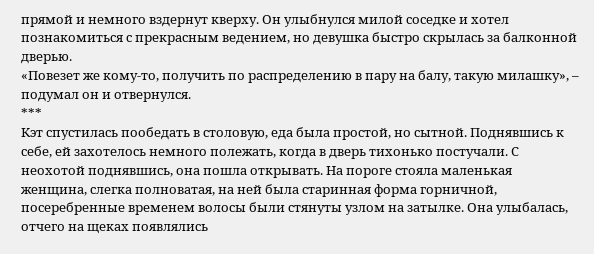прямой и немного вздернут кверху. Он улыбнулся милой соседке и хотел познакомиться с прекрасным ведением, но девушка быстро скрылась за балконной дверью.
«Повезет же кому-то, получить по распределению в пару на балу, такую милашку», – подумал он и отвернулся.
***
Кэт спустилась пообедать в столовую, еда была простой, но сытной. Поднявшись к себе, ей захотелось немного полежать, когда в дверь тихонько постучали. С неохотой поднявшись, она пошла открывать. На пороге стояла маленькая женщина, слегка полноватая, на ней была старинная форма горничной, посеребренные временем волосы были стянуты узлом на затылке. Она улыбалась, отчего на щеках появлялись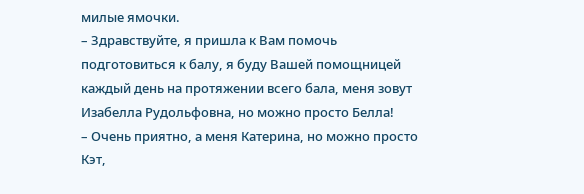милые ямочки.
– Здравствуйте, я пришла к Вам помочь подготовиться к балу, я буду Вашей помощницей каждый день на протяжении всего бала, меня зовут Изабелла Рудольфовна, но можно просто Белла!
– Очень приятно, а меня Катерина, но можно просто Кэт,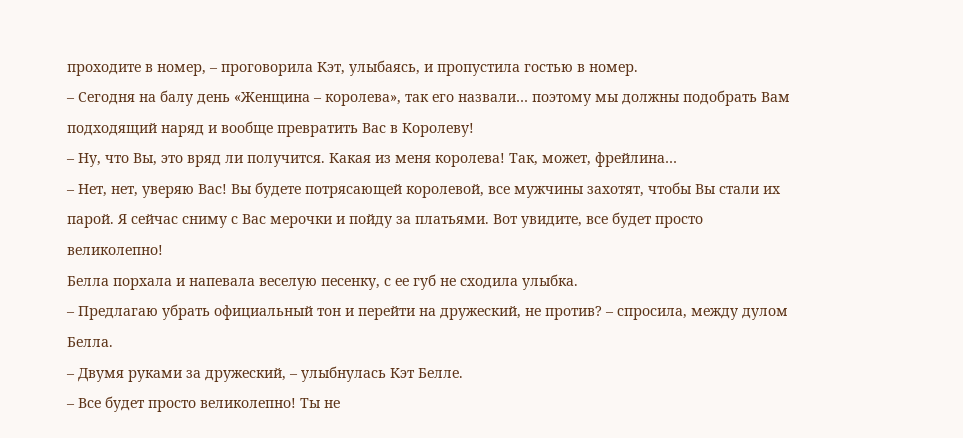проходите в номер, – проговорила Кэт, улыбаясь, и пропустила гостью в номер.
– Сегодня на балу день «Женщина – королева», так его назвали… поэтому мы должны подобрать Вам подходящий наряд и вообще превратить Вас в Королеву!
– Ну, что Вы, это вряд ли получится. Какая из меня королева! Так, может, фрейлина…
– Нет, нет, уверяю Вас! Вы будете потрясающей королевой, все мужчины захотят, чтобы Вы стали их парой. Я сейчас сниму с Вас мерочки и пойду за платьями. Вот увидите, все будет просто великолепно!
Белла порхала и напевала веселую песенку, с ее губ не сходила улыбка.
– Предлагаю убрать официальный тон и перейти на дружеский, не против? – спросила, между дулом Белла.
– Двумя руками за дружеский, – улыбнулась Кэт Белле.
– Все будет просто великолепно! Ты не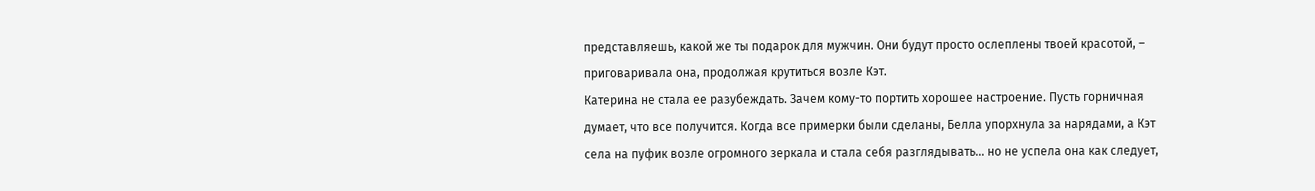представляешь, какой же ты подарок для мужчин. Они будут просто ослеплены твоей красотой, – приговаривала она, продолжая крутиться возле Кэт.
Катерина не стала ее разубеждать. Зачем кому-то портить хорошее настроение. Пусть горничная думает, что все получится. Когда все примерки были сделаны, Белла упорхнула за нарядами, а Кэт села на пуфик возле огромного зеркала и стала себя разглядывать… но не успела она как следует,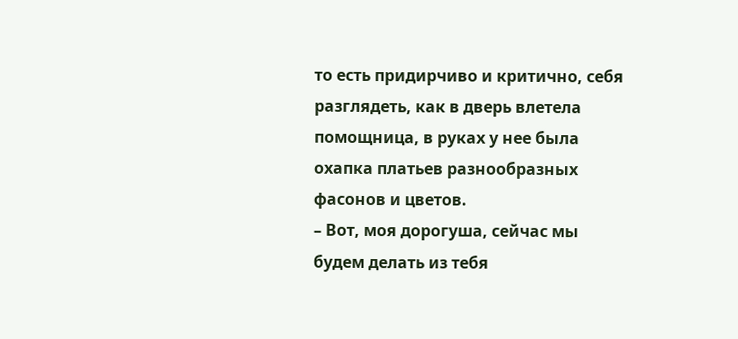то есть придирчиво и критично, себя разглядеть, как в дверь влетела помощница, в руках у нее была охапка платьев разнообразных фасонов и цветов.
– Вот, моя дорогуша, сейчас мы будем делать из тебя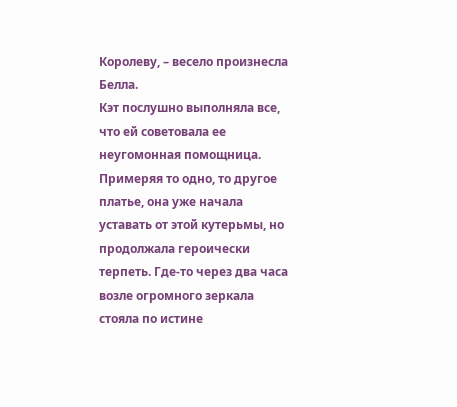Королеву, – весело произнесла Белла.
Кэт послушно выполняла все, что ей советовала ее неугомонная помощница. Примеряя то одно, то другое платье, она уже начала уставать от этой кутерьмы, но продолжала героически терпеть. Где-то через два часа возле огромного зеркала стояла по истине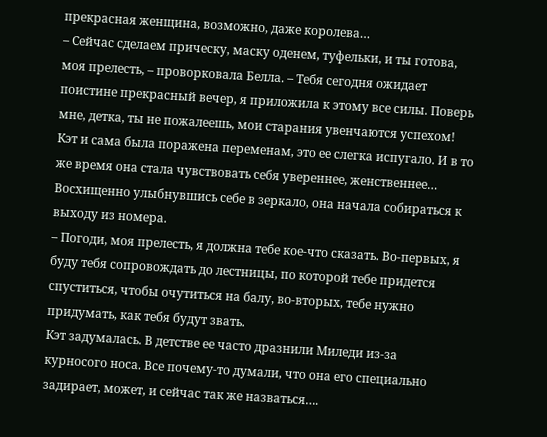прекрасная женщина, возможно, даже королева…
– Сейчас сделаем прическу, маску оденем, туфельки, и ты готова, моя прелесть, – проворковала Белла. – Тебя сегодня ожидает поистине прекрасный вечер, я приложила к этому все силы. Поверь мне, детка, ты не пожалеешь, мои старания увенчаются успехом!
Кэт и сама была поражена переменам, это ее слегка испугало. И в то же время она стала чувствовать себя увереннее, женственнее… Восхищенно улыбнувшись себе в зеркало, она начала собираться к выходу из номера.
– Погоди, моя прелесть, я должна тебе кое-что сказать. Во-первых, я буду тебя сопровождать до лестницы, по которой тебе придется спуститься, чтобы очутиться на балу, во-вторых, тебе нужно придумать, как тебя будут звать.
Кэт задумалась. В детстве ее часто дразнили Миледи из-за курносого носа. Все почему-то думали, что она его специально задирает, может, и сейчас так же назваться….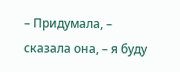– Придумала, – сказала она, – я буду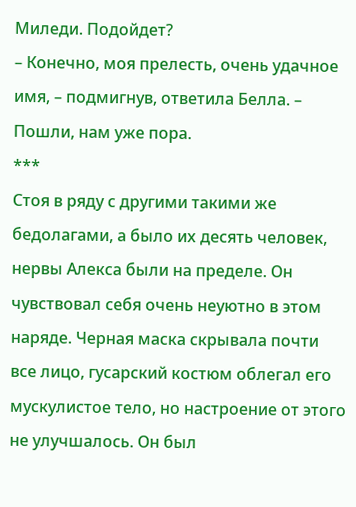Миледи. Подойдет?
– Конечно, моя прелесть, очень удачное имя, – подмигнув, ответила Белла. – Пошли, нам уже пора.
***
Стоя в ряду с другими такими же бедолагами, а было их десять человек, нервы Алекса были на пределе. Он чувствовал себя очень неуютно в этом наряде. Черная маска скрывала почти все лицо, гусарский костюм облегал его мускулистое тело, но настроение от этого не улучшалось. Он был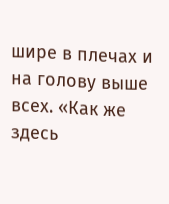шире в плечах и на голову выше всех. «Как же здесь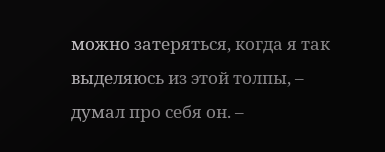можно затеряться, когда я так выделяюсь из этой толпы, – думал про себя он. –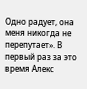Одно радует, она меня никогда не перепутает». В первый раз за это время Алекс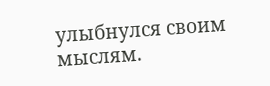улыбнулся своим мыслям.